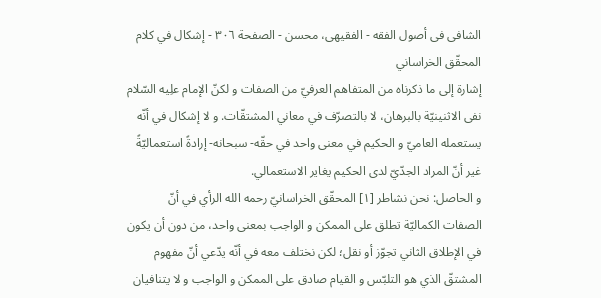الشافی فی أصول الفقه - الفقیهی، محسن - الصفحة ٣٠٦ - إشکال في کلام المحقّق الخراساني
إشارة إلى ما ذكرناه من المتفاهم العرفيّ من الصفات و لكنّ الإمام علِیه السّلام نفى الاثنينيّة بالبرهان، لا بالتصرّف في معاني المشتقّات. و لا إشكال في أنّه يستعمله العاميّ و الحكيم في معنى واحد في حقّه- سبحانه- إرادةً استعماليّةً غير أنّ المراد الجدّيّ لدى الحكيم يغاير الاستعمالي.
و الحاصل: نحن نشاطر [١] المحقّق الخراسانيّ رحمه الله الرأي في أنّ الصفات الكماليّة تطلق على الممكن و الواجب بمعنى واحد، من دون أن يكون في الإطلاق الثاني تجوّز أو نقل؛ لكن نختلف معه في أنّه يدّعي أنّ مفهوم المشتقّ الذي هو التلبّس و القيام صادق على الممكن و الواجب و لا يتنافيان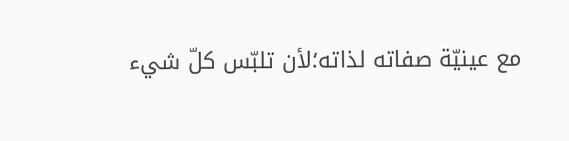مع عينيّة صفاته لذاته؛لأن تلبّس كلّ شيء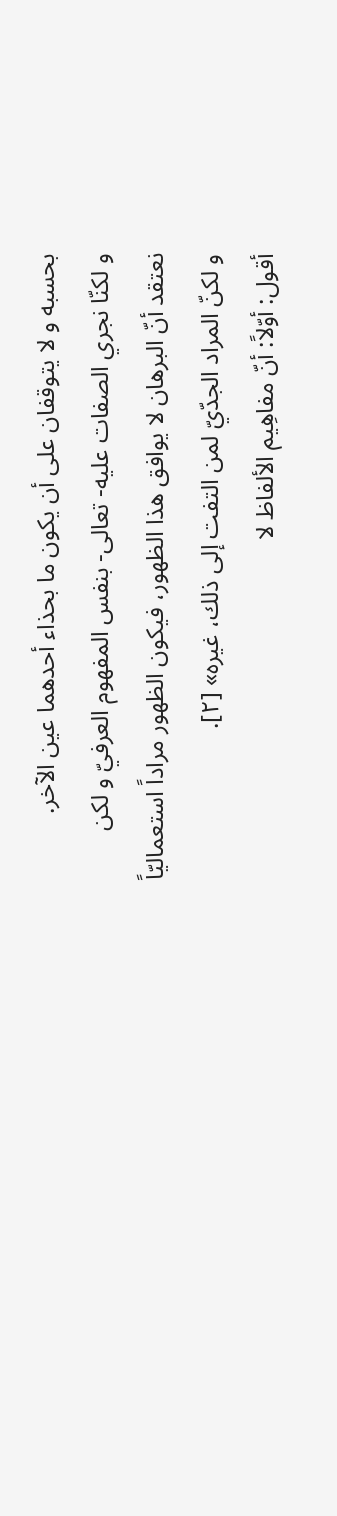بحسبه و لا يتوقفان على أن يكون ما بحذاء أحدهما عين الآخر.
و لكنّا نجري الصفات عليه- تعالى- بنفس المفهوم العرفيّ و لكن نعتقد أنّ البرهان لا يوافق هذا الظهور، فيكون الظهور مراداً استعماليّاً و لكنّ المراد الجدّيّ لمن التفت إلى ذلك، غيره» [٢].
أقول: أوّلاً: أنّ مفاهِیم الألفاظ لا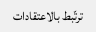ترتّبط بالاعتقادات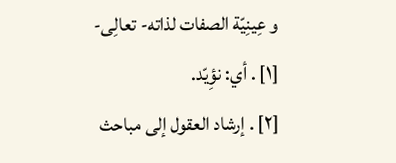و عِینِیّة الصفات لذاته- تعالِی-
[١] . أي: نؤِیّد.
[٢] . إرشاد العقول إلى مباحث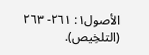الأصول١: ٢٦١- ٢٦٣ (التلخِیص).